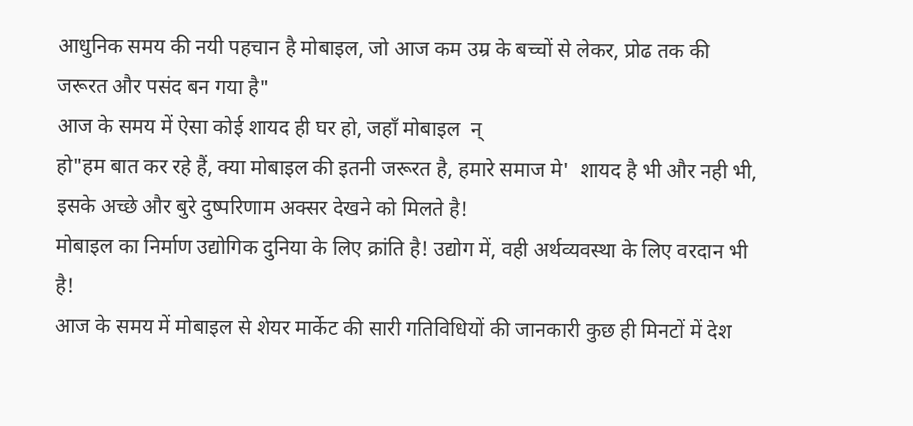आधुनिक समय की नयी पहचान है मोबाइल, जो आज कम उम्र के बच्चों से लेकर, प्रोढ तक की जरूरत और पसंद बन गया है"
आज के समय में ऐसा कोई शायद ही घर हो, जहाँ मोबाइल  न्
हो"हम बात कर रहे हैं, क्या मोबाइल की इतनी जरूरत है, हमारे समाज मे'  शायद है भी और नही भी, इसके अच्छे और बुरे दुष्परिणाम अक्सर देखने को मिलते है!
मोबाइल का निर्माण उद्योगिक दुनिया के लिए क्रांति है! उद्योग में, वही अर्थव्यवस्था के लिए वरदान भी है!
आज के समय में मोबाइल से शेयर मार्केट की सारी गतिविधियों की जानकारी कुछ ही मिनटों में देश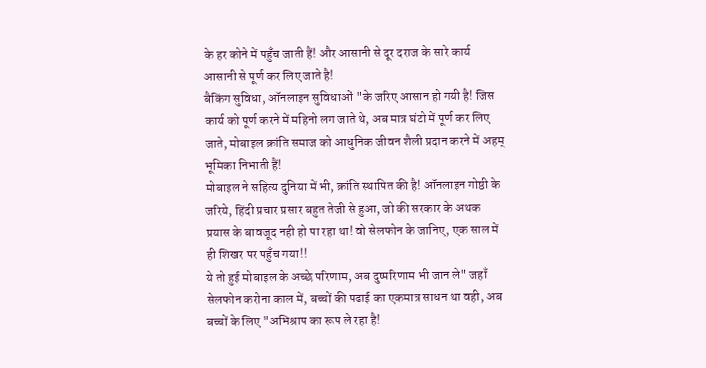के हर कोने में पहुँच जाती हैं! और आसानी से दूर दराज के सारे कार्य आसानी से पूर्ण कर लिए जाते है!
बैकिंग सुविधा, ऑनलाइन सुविधाओं "के जरिए आसान हो गयी है! जिस कार्य को पूर्ण करने में महिनो लग जाते थे, अब मात्र घंटो में पूर्ण कर लिए जाते, मोबाइल क्रांति समाज को आधुनिक जीवन शैली प्रदान करने में अहम् भूमिका निभाती हैं!
मोबाइल ने सहित्य दुनिया में भी, क्रांति स्थापित की है! ऑनलाइन गोष्ठी के जरिये, हिंदी प्रचार प्रसार बहुत तेजी से हुआ, जो की सरकार के अथक प्रयास के बावजूद नही हो पा रहा था! वो सेलफोन के जानिए, एक साल में ही शिखर पर पहुँच गया!!
ये तो हुई मोबाइल के अच्छे परिणाम, अब दुष्परिणाम भी जान ले" जहाँ सेलफोन करोना काल में, बच्चों की पढाई का एकमात्र साधन था वही, अब बच्चों के लिए "अभिश्राप का रूप ले रहा है!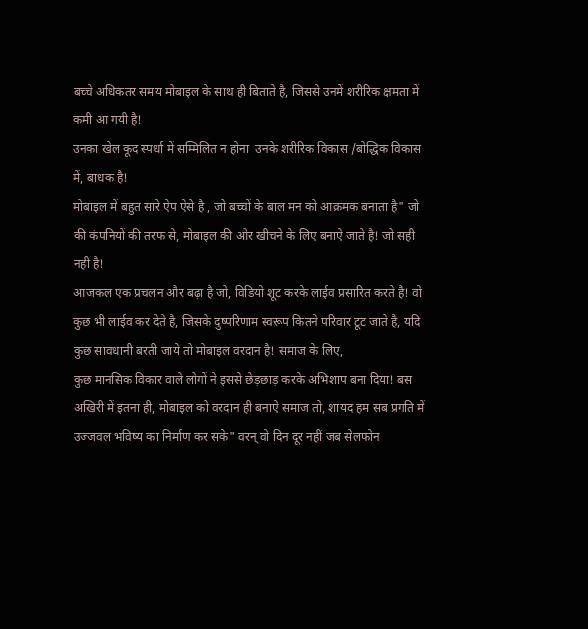बच्चे अधिकतर समय मोबाइल के साथ ही बिताते है, जिससे उनमें शरीरिक क्षमता में कमी आ गयी है!
उनका खेल कूद स्पर्धा में सम्मिलित न होना  उनके शरीरिक विकास /बोद्धिक विकास में, बाधक है!
मोबाइल में बहुत सारे ऐप ऐसे है , जो बच्चों के बाल मन को आक्रमक बनाता है" जो की कंपनियों की तरफ से, मोबाइल की ओर खीचने के लिए बनाऐ जाते है! जो सही नही है!
आजकल एक प्रचलन और बढ़ा है जो, विडियो शूट करके लाईव प्रसारित करते है! वो कुछ भी लाईव कर देते है, जिसके दुष्परिणाम स्वरूप कितने परिवार टूट जाते है, यदि कुछ सावधानी बरती जाये तो मोबाइल वरदान है! समाज के लिए,
कुछ मानसिक विकार वाले लोगों ने इससे छेड़छाड़ करके अभिशाप बना दिया! बस अखिरी में इतना ही, मोबाइल को वरदान ही बनाऐ समाज तो, शायद हम सब प्रगति में उज्जवल भविष्य का निर्माण कर सके" वरन् वो दिन दूर नहीं जब सेलफोन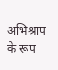अभिश्राप के रूप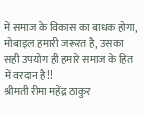में समाज के विकास का बाधक होगा, मोबाइल हमारी जरूरत है, उसका सही उपयोग ही हमारे समाज के हित में वरदान है!!
श्रीमती रीमा महेंद्र ठाकुर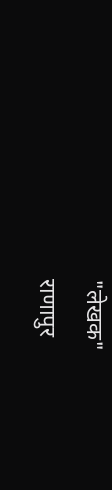"लेखक"
राणापुर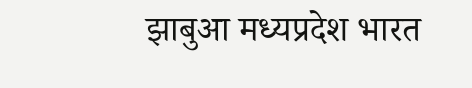झाबुआ मध्यप्रदेश भारत